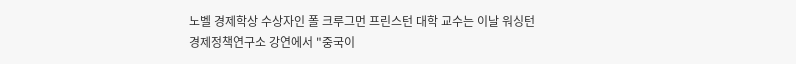노벨 경제학상 수상자인 폴 크루그먼 프린스턴 대학 교수는 이날 워싱턴 경제정책연구소 강연에서 "중국이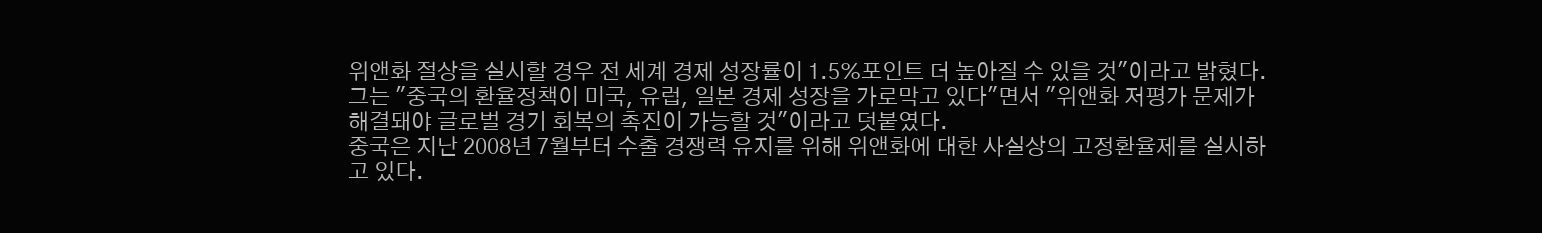위앤화 절상을 실시할 경우 전 세계 경제 성장률이 1.5%포인트 더 높아질 수 있을 것"이라고 밝혔다.
그는 "중국의 환율정책이 미국, 유럽, 일본 경제 성장을 가로막고 있다"면서 "위앤화 저평가 문제가 해결돼야 글로벌 경기 회복의 촉진이 가능할 것"이라고 덧붙였다.
중국은 지난 2008년 7월부터 수출 경쟁력 유지를 위해 위앤화에 대한 사실상의 고정환율제를 실시하고 있다.